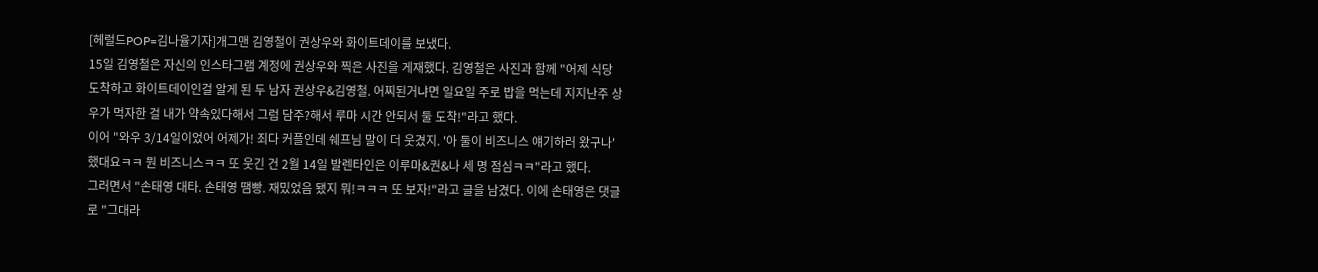[헤럴드POP=김나율기자]개그맨 김영철이 권상우와 화이트데이를 보냈다.
15일 김영철은 자신의 인스타그램 계정에 권상우와 찍은 사진을 게재했다. 김영철은 사진과 함께 "어제 식당 도착하고 화이트데이인걸 알게 된 두 남자 권상우&김영철. 어찌된거냐면 일요일 주로 밥을 먹는데 지지난주 상우가 먹자한 걸 내가 약속있다해서 그럼 담주?해서 루마 시간 안되서 둘 도착!"라고 했다.
이어 "와우 3/14일이었어 어제가! 죄다 커플인데 쉐프님 말이 더 웃겼지. '아 둘이 비즈니스 얘기하러 왔구나' 했대요ㅋㅋ 뭔 비즈니스ㅋㅋ 또 웃긴 건 2월 14일 발렌타인은 이루마&권&나 세 명 점심ㅋㅋ"라고 했다.
그러면서 "손태영 대타. 손태영 땜빵. 재밌었음 됐지 뭐!ㅋㅋㅋ 또 보자!"라고 글을 남겼다. 이에 손태영은 댓글로 "그대라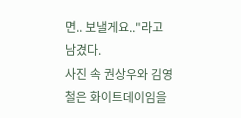면.. 보낼게요.."라고 남겼다.
사진 속 권상우와 김영철은 화이트데이임을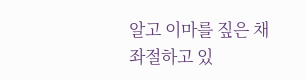알고 이마를 짚은 채 좌절하고 있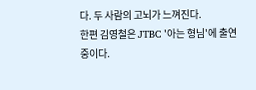다. 두 사람의 고뇌가 느껴진다.
한편 김영철은 JTBC '아는 형님'에 출연 중이다.